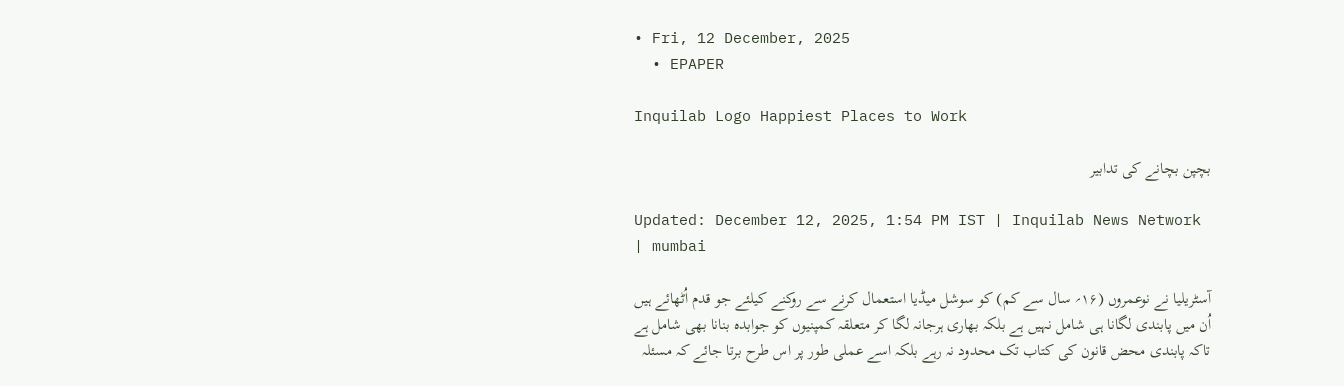• Fri, 12 December, 2025
  • EPAPER

Inquilab Logo Happiest Places to Work

بچپن بچانے کی تدابیر

Updated: December 12, 2025, 1:54 PM IST | Inquilab News Network | mumbai

آسٹریلیا نے نوعمروں (۱۶؍ سال سے کم) کو سوشل میڈیا استعمال کرنے سے روکنے کیلئے جو قدم اُٹھائے ہیں اُن میں پابندی لگانا ہی شامل نہیں ہے بلکہ بھاری ہرجانہ لگا کر متعلقہ کمپنیوں کو جوابدہ بنانا بھی شامل ہے تاکہ پابندی محض قانون کی کتاب تک محدود نہ رہے بلکہ اسے عملی طور پر اس طرح برتا جائے کہ مسئلہ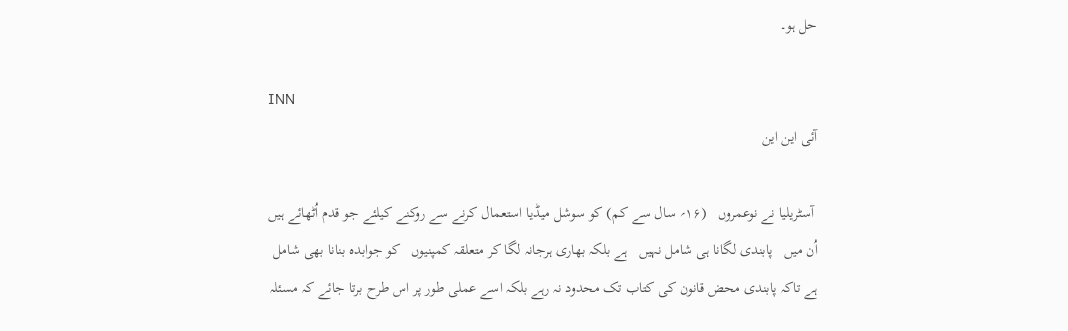حل ہو۔

INN
آئی این این

 آسٹریلیا نے نوعمروں   (۱۶؍ سال سے کم) کو سوشل میڈیا استعمال کرنے سے روکنے کیلئے جو قدم اُٹھائے ہیں   اُن میں   پابندی لگانا ہی شامل نہیں   ہے بلکہ بھاری ہرجانہ لگا کر متعلقہ کمپنیوں   کو جوابدہ بنانا بھی شامل ہے تاکہ پابندی محض قانون کی کتاب تک محدود نہ رہے بلکہ اسے عملی طور پر اس طرح برتا جائے کہ مسئلہ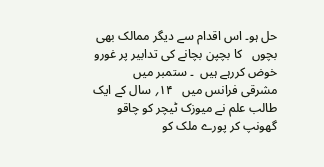حل ہو۔ اس اقدام سے دیگر ممالک بھی بچوں   کا بچپن بچانے کی تدابیر پر غورو خوض کررہے ہیں  ۔ ستمبر میں   مشرقی فرانس میں   ۱۴؍ سال کے ایک طالب علم نے میوزک ٹیچر کو چاقو گھونپ کر پورے ملک کو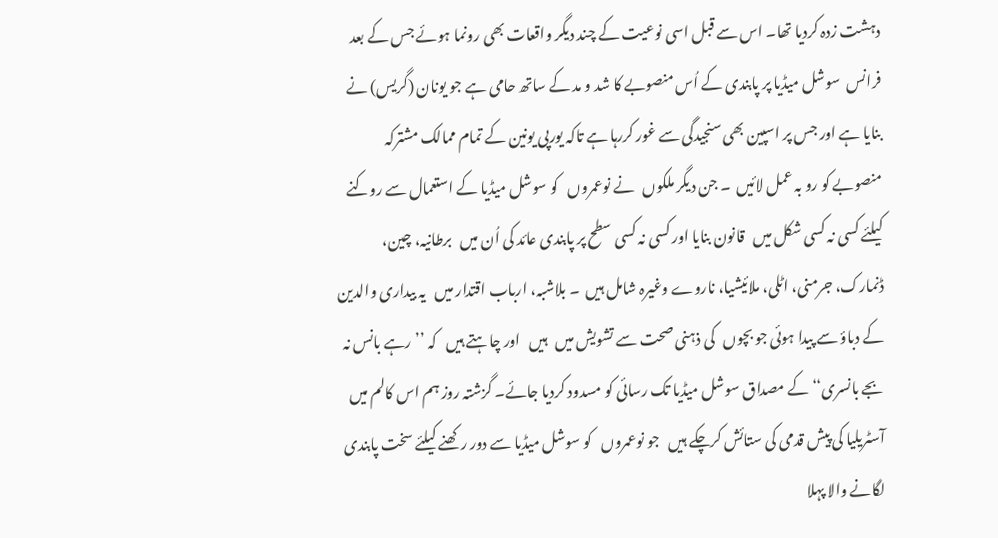دہشت زدہ کردیا تھا۔ اس سے قبل اسی نوعیت کے چند دیگر واقعات بھی رونما ہوئے جس کے بعد فرانس  سوشل میڈیا پر پابندی کے اُس منصوبے کا شد و مد کے ساتھ حامی ہے جو یونان (گریس) نے بنایا ہے اور جس پر اسپین بھی سنجیدگی سے غور کررہا ہے تاکہ یورپی یونین کے تمام ممالک مشترکہ منصوبے کو رو بہ عمل لائیں  ۔ جن دیگر ملکوں   نے نوعمروں   کو سوشل میڈیا کے استعمال سے روکنے کیلئے کسی نہ کسی شکل میں   قانون بنایا اور کسی نہ کسی سطح پر پابندی عائد کی اُن میں   برطانیہ، چین، ڈنمارک، جرمنی، اٹلی، ملائیشیا، ناروے وغیرہ شامل ہیں  ۔ بلاشبہ، ارباب اقتدار میں   یہ بیداری والدین کے دباؤ سے پیدا ہوئی جو بچوں   کی ذہنی صحت سے تشویش میں   ہیں   اور چاہتے ہیں   کہ ’’رہے بانس نہ بجے بانسری‘‘ کے مصداق سوشل میڈیا تک رسائی کو مسدود کردیا جائے۔ گزشتہ روز ہم اس کالم میں   آسٹریلیا کی پیش قدمی کی ستائش کرچکے ہیں   جو نوعمروں   کو سوشل میڈیا سے دور رکھنے کیلئے سخت پابندی لگانے والا پہلا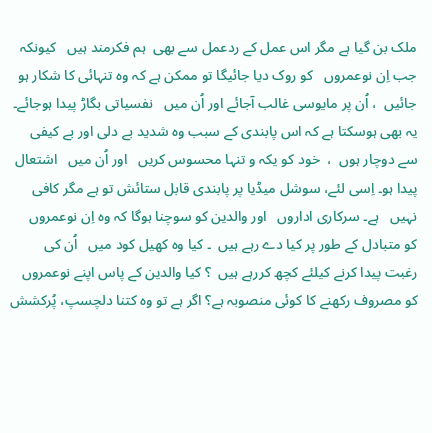ملک بن گیا ہے مگر اس عمل کے ردعمل سے بھی  ہم فکرمند ہیں   کیونکہ جب اِن نوعمروں   کو روک دیا جائیگا تو ممکن ہے کہ وہ تنہائی کا شکار ہو جائیں  ، اُن پر مایوسی غالب آجائے اور اُن میں   نفسیاتی بگاڑ پیدا ہوجائے۔ یہ بھی ہوسکتا ہے کہ اس پابندی کے سبب وہ شدید بے دلی اور بے کیفی سے دوچار ہوں  ،  خود کو یکہ و تنہا محسوس کریں   اور اُن میں   اشتعال پیدا ہو۔ اِسی لئے، سوشل میڈیا پر پابندی قابل ستائش تو ہے مگر کافی نہیں   ہے۔ سرکاری اداروں   اور والدین کو سوچنا ہوگا کہ وہ اِن نوعمروں   کو متبادل کے طور پر کیا دے رہے ہیں  ۔ کیا وہ کھیل کود میں   اُن کی رغبت پیدا کرنے کیلئے کچھ کررہے ہیں  ؟ کیا والدین کے پاس اپنے نوعمروں   کو مصروف رکھنے کا کوئی منصوبہ ہے؟ اگر ہے تو وہ کتنا دلچسپ، پُرکشش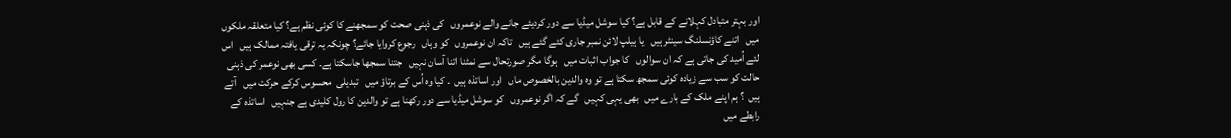اور بہتر متبادل کہلانے کے قابل ہے؟ کیا سوشل میڈیا سے دور کردیئے جانے والے نوعمروں   کی ذہنی صحت کو سمجھنے کا کوئی نظم ہے؟ کیا متعلقہ ملکوں   میں   اتنے کاؤنسلنگ سینٹر ہیں   یا ہیلپ لائن نمبر جاری کئے گئے ہیں   تاکہ ان نوعمروں   کو وہاں   رجوع کروایا جائے؟ چونکہ یہ ترقی یافتہ ممالک ہیں   اس لئے اُمید کی جاتی ہے کہ ان سوالوں   کا جواب اثبات میں   ہوگا مگر صورتحال سے نمٹنا اتنا آسان نہیں   جتنا سمجھا جاسکتا ہے۔ کسی بھی نوعمر کی ذہنی حالت کو سب سے زیادہ کوئی سمجھ سکتا ہے تو وہ والدین بالخصوص ماں   اور اساتذہ ہیں  ۔ کیا وہ اُس کے برتاؤ میں   تبدیلی  محسوس کرکے حرکت میں   آتے ہیں  ؟ ہم اپنے ملک کے بارے میں   بھی یہی کہیں   گے کہ اگر نوعمروں   کو سوشل میڈیا سے دور رکھنا ہے تو والدین کا رول کلیدی ہے جنہیں   اساتذہ کے رابطے میں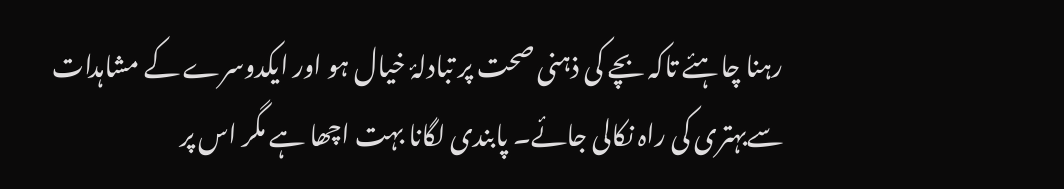رہنا چاہئے تاکہ بچے کی ذہنی صحت پر تبادلۂ خیال ہو اور ایکدوسرے کے مشاہدات سےبہتری کی راہ نکالی جائے۔ پابندی لگانا بہت اچھا ہے مگر اس پر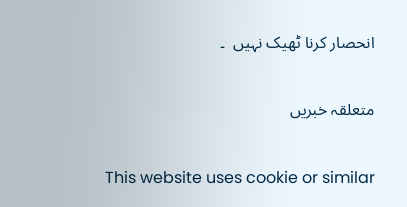انحصار کرنا ٹھیک نہیں  ۔

متعلقہ خبریں

This website uses cookie or similar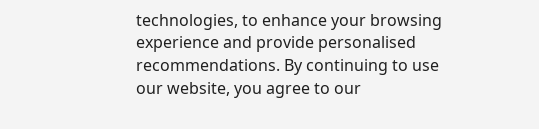technologies, to enhance your browsing experience and provide personalised recommendations. By continuing to use our website, you agree to our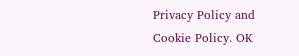Privacy Policy and Cookie Policy. OK